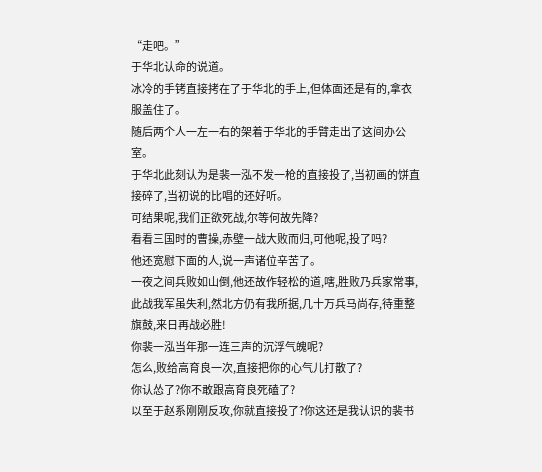“走吧。”
于华北认命的说道。
冰冷的手铐直接拷在了于华北的手上,但体面还是有的,拿衣服盖住了。
随后两个人一左一右的架着于华北的手臂走出了这间办公室。
于华北此刻认为是裴一泓不发一枪的直接投了,当初画的饼直接碎了,当初说的比唱的还好听。
可结果呢,我们正欲死战,尔等何故先降?
看看三国时的曹操,赤壁一战大败而归,可他呢,投了吗?
他还宽慰下面的人,说一声诸位辛苦了。
一夜之间兵败如山倒,他还故作轻松的道,嗐,胜败乃兵家常事,此战我军虽失利,然北方仍有我所据,几十万兵马尚存,待重整旗鼓,来日再战必胜!
你裴一泓当年那一连三声的沉浮气魄呢?
怎么,败给高育良一次,直接把你的心气儿打散了?
你认怂了?你不敢跟高育良死磕了?
以至于赵系刚刚反攻,你就直接投了?你这还是我认识的裴书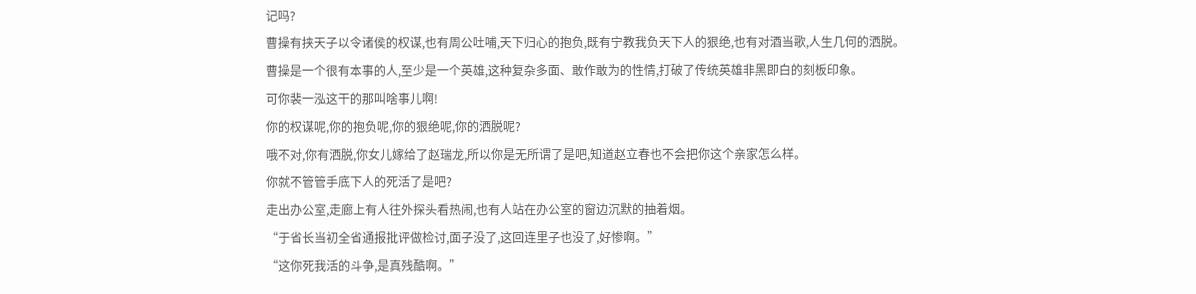记吗?
曹操有挟天子以令诸侯的权谋,也有周公吐哺,天下归心的抱负,既有宁教我负天下人的狠绝,也有对酒当歌,人生几何的洒脱。
曹操是一个很有本事的人,至少是一个英雄,这种复杂多面、敢作敢为的性情,打破了传统英雄非黑即白的刻板印象。
可你裴一泓这干的那叫啥事儿啊!
你的权谋呢,你的抱负呢,你的狠绝呢,你的洒脱呢?
哦不对,你有洒脱,你女儿嫁给了赵瑞龙,所以你是无所谓了是吧,知道赵立春也不会把你这个亲家怎么样。
你就不管管手底下人的死活了是吧?
走出办公室,走廊上有人往外探头看热闹,也有人站在办公室的窗边沉默的抽着烟。
“于省长当初全省通报批评做检讨,面子没了,这回连里子也没了,好惨啊。”
“这你死我活的斗争,是真残酷啊。”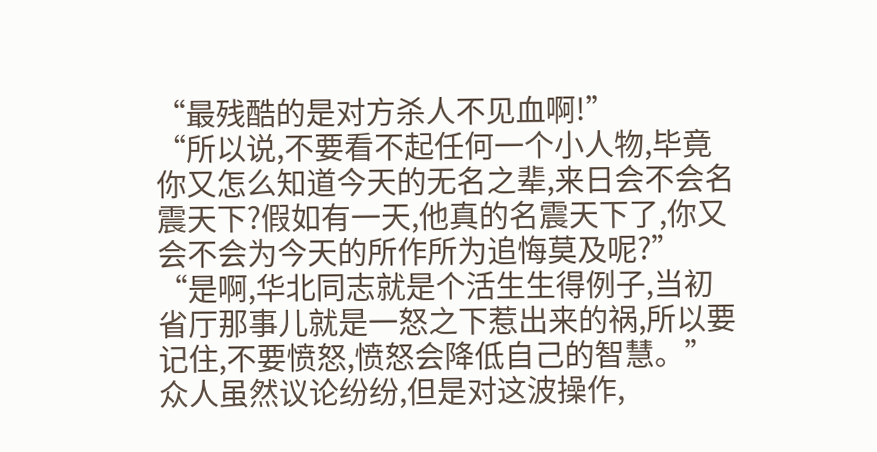“最残酷的是对方杀人不见血啊!”
“所以说,不要看不起任何一个小人物,毕竟你又怎么知道今天的无名之辈,来日会不会名震天下?假如有一天,他真的名震天下了,你又会不会为今天的所作所为追悔莫及呢?”
“是啊,华北同志就是个活生生得例子,当初省厅那事儿就是一怒之下惹出来的祸,所以要记住,不要愤怒,愤怒会降低自己的智慧。”
众人虽然议论纷纷,但是对这波操作,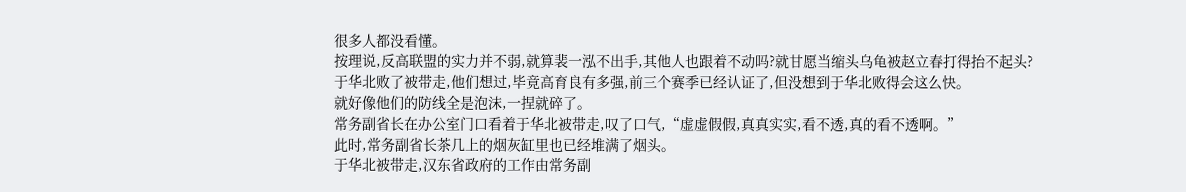很多人都没看懂。
按理说,反高联盟的实力并不弱,就算裴一泓不出手,其他人也跟着不动吗?就甘愿当缩头乌龟被赵立春打得抬不起头?
于华北败了被带走,他们想过,毕竟高育良有多强,前三个赛季已经认证了,但没想到于华北败得会这么快。
就好像他们的防线全是泡沫,一捏就碎了。
常务副省长在办公室门口看着于华北被带走,叹了口气,“虚虚假假,真真实实,看不透,真的看不透啊。”
此时,常务副省长茶几上的烟灰缸里也已经堆满了烟头。
于华北被带走,汉东省政府的工作由常务副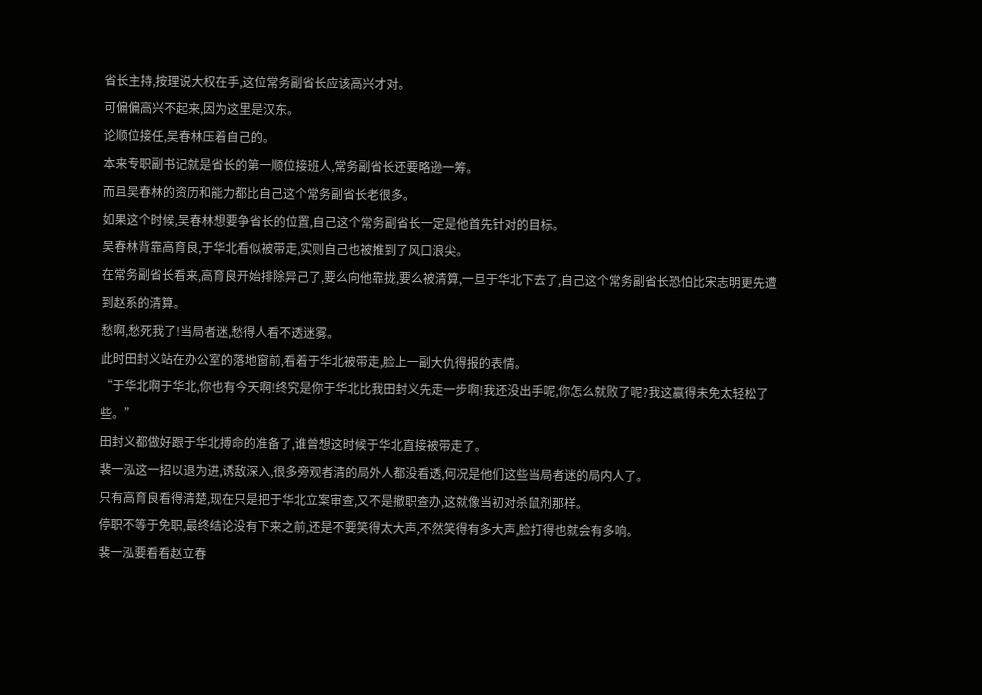省长主持,按理说大权在手,这位常务副省长应该高兴才对。
可偏偏高兴不起来,因为这里是汉东。
论顺位接任,吴春林压着自己的。
本来专职副书记就是省长的第一顺位接班人,常务副省长还要略逊一筹。
而且吴春林的资历和能力都比自己这个常务副省长老很多。
如果这个时候,吴春林想要争省长的位置,自己这个常务副省长一定是他首先针对的目标。
吴春林背靠高育良,于华北看似被带走,实则自己也被推到了风口浪尖。
在常务副省长看来,高育良开始排除异己了,要么向他靠拢,要么被清算,一旦于华北下去了,自己这个常务副省长恐怕比宋志明更先遭到赵系的清算。
愁啊,愁死我了!当局者迷,愁得人看不透迷雾。
此时田封义站在办公室的落地窗前,看着于华北被带走,脸上一副大仇得报的表情。
“于华北啊于华北,你也有今天啊!终究是你于华北比我田封义先走一步啊!我还没出手呢,你怎么就败了呢?我这赢得未免太轻松了些。”
田封义都做好跟于华北搏命的准备了,谁曾想这时候于华北直接被带走了。
裴一泓这一招以退为进,诱敌深入,很多旁观者清的局外人都没看透,何况是他们这些当局者迷的局内人了。
只有高育良看得清楚,现在只是把于华北立案审查,又不是撤职查办,这就像当初对杀鼠剂那样。
停职不等于免职,最终结论没有下来之前,还是不要笑得太大声,不然笑得有多大声,脸打得也就会有多响。
裴一泓要看看赵立春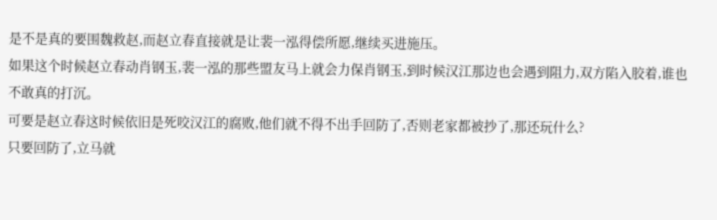是不是真的要围魏救赵,而赵立春直接就是让裴一泓得偿所愿,继续买进施压。
如果这个时候赵立春动肖钢玉,裴一泓的那些盟友马上就会力保肖钢玉,到时候汉江那边也会遇到阻力,双方陷入胶着,谁也不敢真的打沉。
可要是赵立春这时候依旧是死咬汉江的腐败,他们就不得不出手回防了,否则老家都被抄了,那还玩什么?
只要回防了,立马就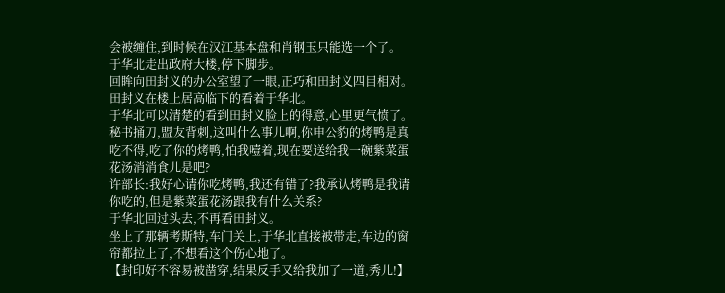会被缠住,到时候在汉江基本盘和肖钢玉只能选一个了。
于华北走出政府大楼,停下脚步。
回眸向田封义的办公室望了一眼,正巧和田封义四目相对。
田封义在楼上居高临下的看着于华北。
于华北可以清楚的看到田封义脸上的得意,心里更气愤了。
秘书捅刀,盟友背刺,这叫什么事儿啊,你申公豹的烤鸭是真吃不得,吃了你的烤鸭,怕我噎着,现在要送给我一碗紫菜蛋花汤消消食儿是吧?
许部长:我好心请你吃烤鸭,我还有错了?我承认烤鸭是我请你吃的,但是紫菜蛋花汤跟我有什么关系?
于华北回过头去,不再看田封义。
坐上了那辆考斯特,车门关上,于华北直接被带走,车边的窗帘都拉上了,不想看这个伤心地了。
【封印好不容易被凿穿,结果反手又给我加了一道,秀儿!】